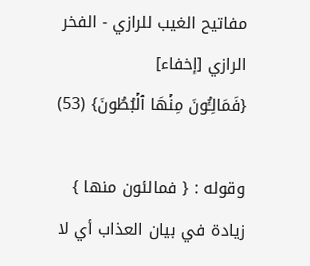مفاتيح الغيب للرازي - الفخر الرازي [إخفاء]
{فَمَالِـُٔونَ مِنۡهَا ٱلۡبُطُونَ} (53)

وقوله : { فمالئون منها } زيادة في بيان العذاب أي لا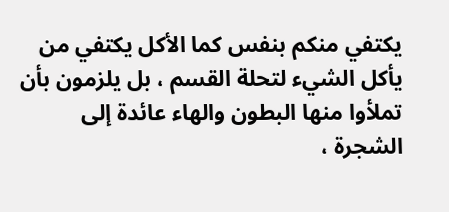يكتفي منكم بنفس كما الأكل يكتفي من يأكل الشيء لتحلة القسم ، بل يلزمون بأن تملأوا منها البطون والهاء عائدة إلى الشجرة ،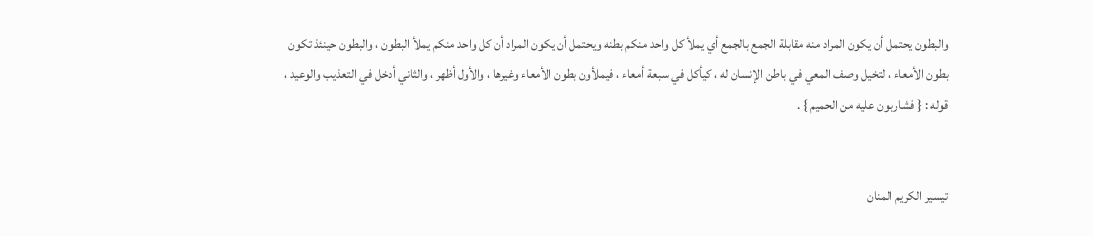والبطون يحتمل أن يكون المراد منه مقابلة الجمع بالجمع أي يملأ كل واحد منكم بطنه ويحتمل أن يكون المراد أن كل واحد منكم يملأ البطون ، والبطون حينئذ تكون بطون الأمعاء ، لتخيل وصف المعي في باطن الإنسان له ، كيأكل في سبعة أمعاء ، فيملأون بطون الأمعاء وغيرها ، والأول أظهر ، والثاني أدخل في التعذيب والوعيد ، قوله : { فشاربون عليه من الحميم } .


تيسير الكريم المنان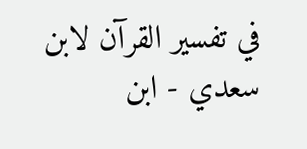في تفسير القرآن لابن سعدي - ابن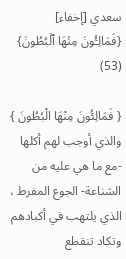سعدي [إخفاء]
{فَمَالِـُٔونَ مِنۡهَا ٱلۡبُطُونَ} (53)

{ فَمَالِئُونَ مِنْهَا الْبُطُونَ } والذي أوجب لهم أكلها -مع ما هي عليه من الشناعة- الجوع المفرط ، الذي يلتهب في أكبادهم وتكاد تنقطع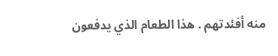منه أفئدتهم . هذا الطعام الذي يدفعون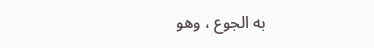به الجوع ، وهو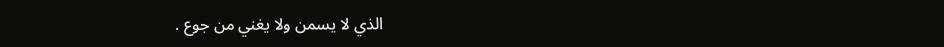الذي لا يسمن ولا يغني من جوع .